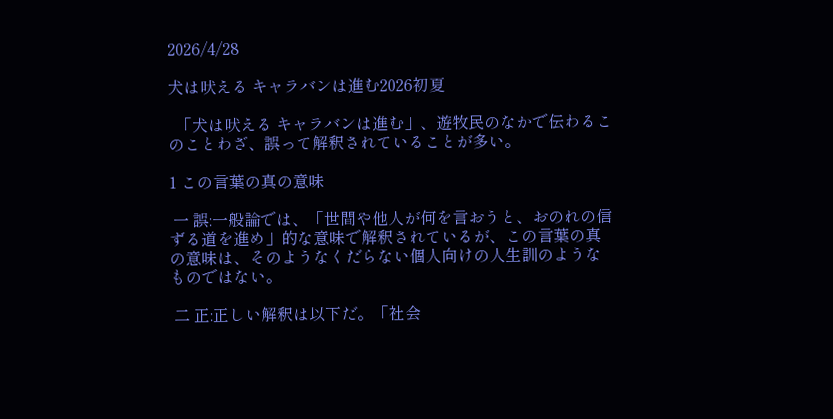2026/4/28

犬は吠える キャラバンは進む2026初夏

  「犬は吠える キャラバンは進む」、遊牧民のなかで伝わるこのことわざ、誤って解釈されていることが多い。

1 この言葉の真の意味

 一 誤:一般論では、「世間や他人が何を言おうと、おのれの信ずる道を進め」的な意味で解釈されているが、この言葉の真の意味は、そのようなくだらない個人向けの人生訓のようなものではない。

 二 正:正しい解釈は以下だ。「社会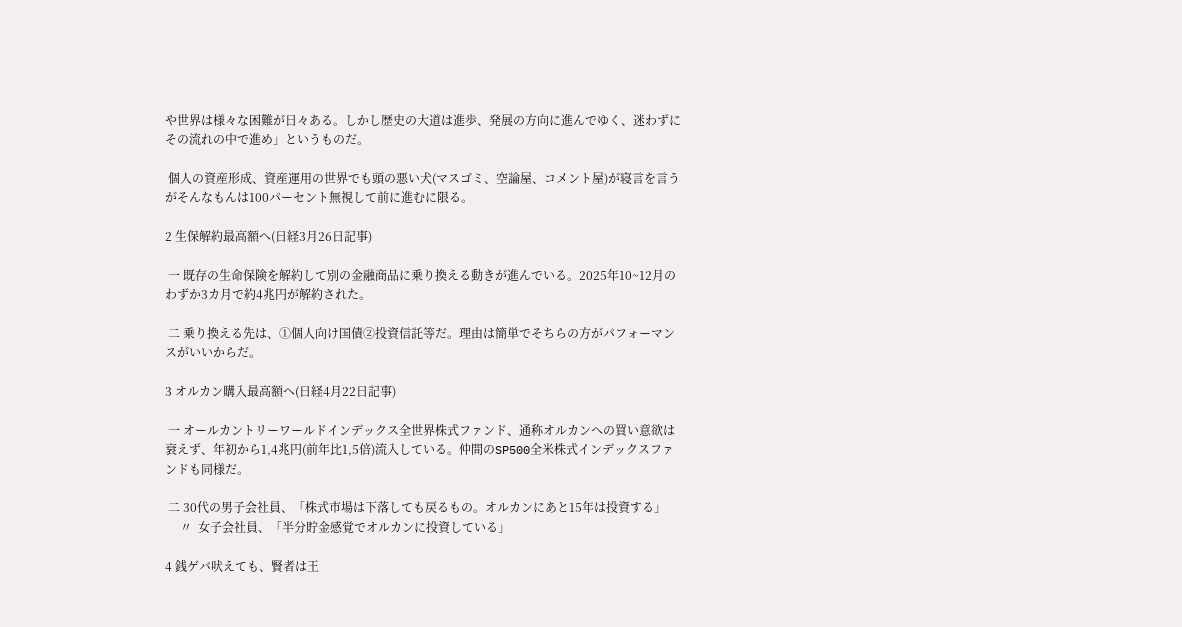や世界は様々な困難が日々ある。しかし歴史の大道は進歩、発展の方向に進んでゆく、迷わずにその流れの中で進め」というものだ。

 個人の資産形成、資産運用の世界でも頭の悪い犬(マスゴミ、空論屋、コメント屋)が寝言を言うがそんなもんは100パーセント無視して前に進むに限る。

2 生保解約最高額へ(日経3月26日記事)

 一 既存の生命保険を解約して別の金融商品に乗り換える動きが進んでいる。2025年10~12月のわずか3カ月で約4兆円が解約された。

 二 乗り換える先は、①個人向け国債②投資信託等だ。理由は簡単でそちらの方がパフォーマンスがいいからだ。

3 オルカン購入最高額へ(日経4月22日記事)

 一 オールカントリーワールドインデックス全世界株式ファンド、通称オルカンへの買い意欲は衰えず、年初から1,4兆円(前年比1,5倍)流入している。仲間のSP500全米株式インデックスファンドも同様だ。

 二 30代の男子会社員、「株式市場は下落しても戻るもの。オルカンにあと15年は投資する」
     〃  女子会社員、「半分貯金感覚でオルカンに投資している」

4 銭ゲバ吠えても、賢者は王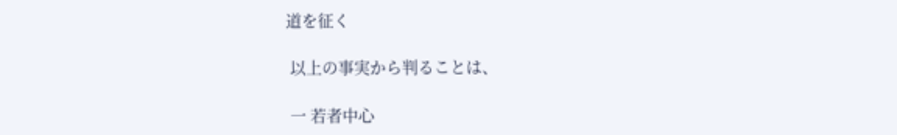道を征く

 以上の事実から判ることは、

 一 若者中心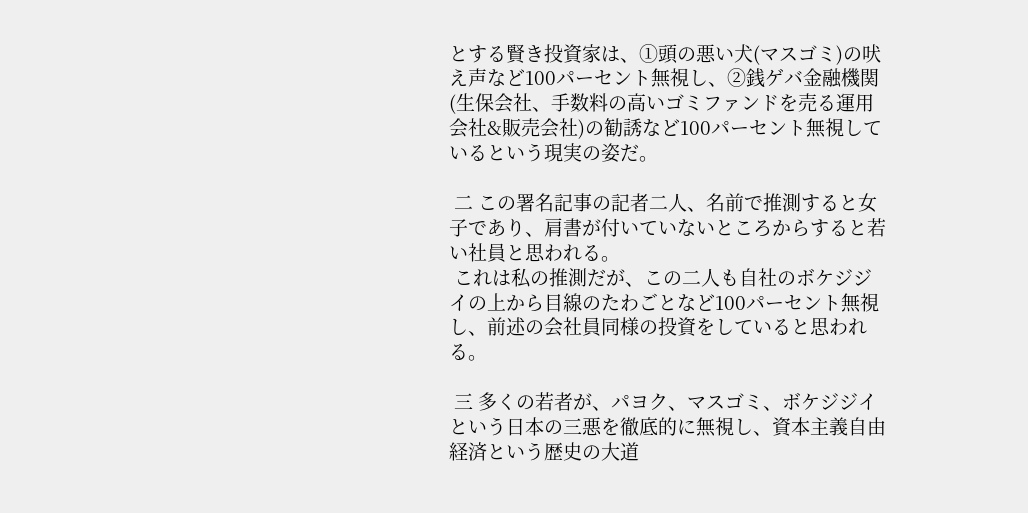とする賢き投資家は、①頭の悪い犬(マスゴミ)の吠え声など100パーセント無視し、②銭ゲバ金融機関(生保会社、手数料の高いゴミファンドを売る運用会社&販売会社)の勧誘など100パーセント無視しているという現実の姿だ。

 二 この署名記事の記者二人、名前で推測すると女子であり、肩書が付いていないところからすると若い社員と思われる。
 これは私の推測だが、この二人も自社のボケジジイの上から目線のたわごとなど100パーセント無視し、前述の会社員同様の投資をしていると思われる。

 三 多くの若者が、パヨク、マスゴミ、ボケジジイという日本の三悪を徹底的に無視し、資本主義自由経済という歴史の大道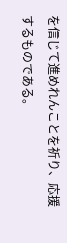を信じて進めれんことを祈り、応援するものである。